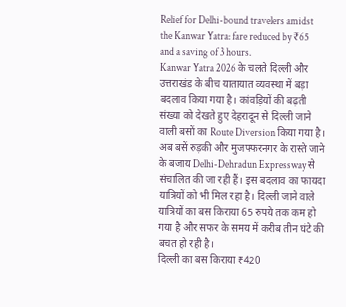Relief for Delhi-bound travelers amidst the Kanwar Yatra: fare reduced by ₹65 and a saving of 3 hours.
Kanwar Yatra 2026 के चलते दिल्ली और उत्तराखंड के बीच यातायात व्यवस्था में बड़ा बदलाव किया गया है। कांवड़ियों की बढ़ती संख्या को देखते हुए देहरादून से दिल्ली जाने वाली बसों का Route Diversion किया गया है। अब बसें रुड़की और मुजफ्फरनगर के रास्ते जाने के बजाय Delhi-Dehradun Expressway से संचालित की जा रही हैं। इस बदलाव का फायदा यात्रियों को भी मिल रहा है। दिल्ली जाने वाले यात्रियों का बस किराया 65 रुपये तक कम हो गया है और सफर के समय में करीब तीन घंटे की बचत हो रही है।
दिल्ली का बस किराया ₹420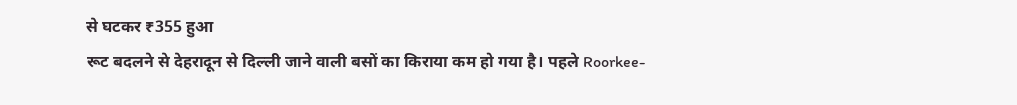से घटकर ₹355 हुआ
रूट बदलने से देहरादून से दिल्ली जाने वाली बसों का किराया कम हो गया है। पहले Roorkee-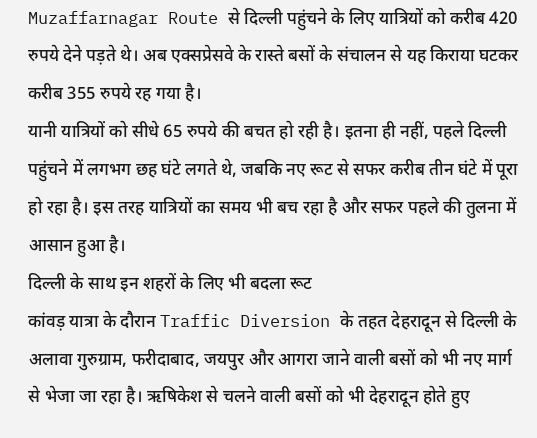Muzaffarnagar Route से दिल्ली पहुंचने के लिए यात्रियों को करीब 420 रुपये देने पड़ते थे। अब एक्सप्रेसवे के रास्ते बसों के संचालन से यह किराया घटकर करीब 355 रुपये रह गया है।
यानी यात्रियों को सीधे 65 रुपये की बचत हो रही है। इतना ही नहीं, पहले दिल्ली पहुंचने में लगभग छह घंटे लगते थे, जबकि नए रूट से सफर करीब तीन घंटे में पूरा हो रहा है। इस तरह यात्रियों का समय भी बच रहा है और सफर पहले की तुलना में आसान हुआ है।
दिल्ली के साथ इन शहरों के लिए भी बदला रूट
कांवड़ यात्रा के दौरान Traffic Diversion के तहत देहरादून से दिल्ली के अलावा गुरुग्राम, फरीदाबाद, जयपुर और आगरा जाने वाली बसों को भी नए मार्ग से भेजा जा रहा है। ऋषिकेश से चलने वाली बसों को भी देहरादून होते हुए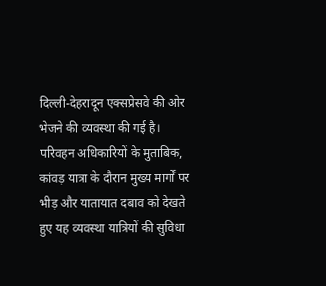दिल्ली-देहरादून एक्सप्रेसवे की ओर भेजने की व्यवस्था की गई है।
परिवहन अधिकारियों के मुताबिक, कांवड़ यात्रा के दौरान मुख्य मार्गों पर भीड़ और यातायात दबाव को देखते हुए यह व्यवस्था यात्रियों की सुविधा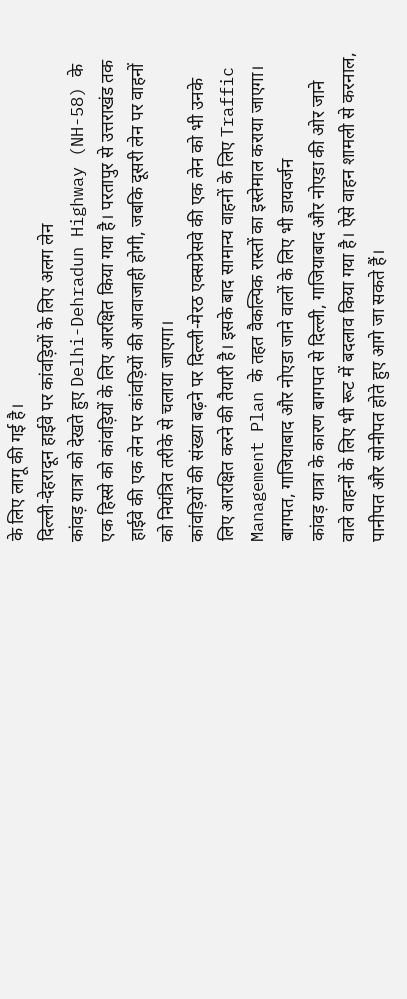के लिए लागू की गई है।
दिल्ली-देहरादून हाईवे पर कांवड़ियों के लिए अलग लेन
कांवड़ यात्रा को देखते हुए Delhi-Dehradun Highway (NH-58) के एक हिस्से को कांवड़ियों के लिए आरक्षित किया गया है। परतापुर से उत्तराखंड तक हाईवे की एक लेन पर कांवड़ियों की आवाजाही होगी, जबकि दूसरी लेन पर वाहनों को नियंत्रित तरीके से चलाया जाएगा।
कांवड़ियों की संख्या बढ़ने पर दिल्ली-मेरठ एक्सप्रेसवे की एक लेन को भी उनके लिए आरक्षित करने की तैयारी है। इसके बाद सामान्य वाहनों के लिए Traffic Management Plan के तहत वैकल्पिक रास्तों का इस्तेमाल कराया जाएगा।
बागपत, गाजियाबाद और नोएडा जाने वालों के लिए भी डायवर्जन
कांवड़ यात्रा के कारण बागपत से दिल्ली, गाजियाबाद और नोएडा की ओर जाने वाले वाहनों के लिए भी रूट में बदलाव किया गया है। ऐसे वाहन शामली से करनाल, पानीपत और सोनीपत होते हुए आगे जा सकते हैं।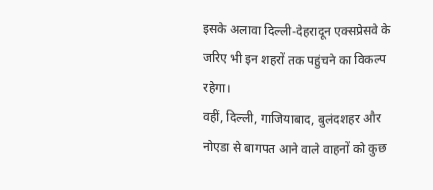इसके अलावा दिल्ली-देहरादून एक्सप्रेसवे के जरिए भी इन शहरों तक पहुंचने का विकल्प रहेगा।
वहीं, दिल्ली, गाजियाबाद, बुलंदशहर और नोएडा से बागपत आने वाले वाहनों को कुछ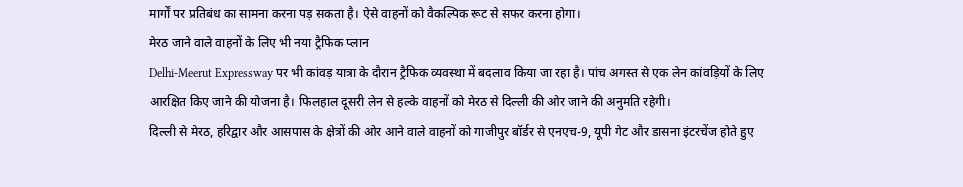मार्गों पर प्रतिबंध का सामना करना पड़ सकता है। ऐसे वाहनों को वैकल्पिक रूट से सफर करना होगा।
मेरठ जाने वाले वाहनों के लिए भी नया ट्रैफिक प्लान
Delhi-Meerut Expressway पर भी कांवड़ यात्रा के दौरान ट्रैफिक व्यवस्था में बदलाव किया जा रहा है। पांच अगस्त से एक लेन कांवड़ियों के लिए आरक्षित किए जाने की योजना है। फिलहाल दूसरी लेन से हल्के वाहनों को मेरठ से दिल्ली की ओर जाने की अनुमति रहेगी।
दिल्ली से मेरठ, हरिद्वार और आसपास के क्षेत्रों की ओर आने वाले वाहनों को गाजीपुर बॉर्डर से एनएच-9, यूपी गेट और डासना इंटरचेंज होते हुए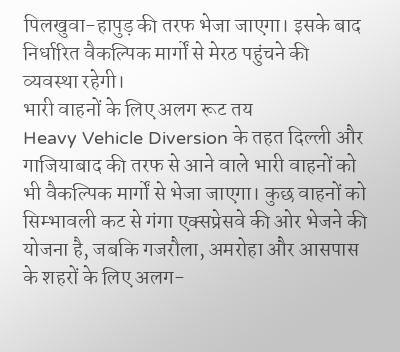पिलखुवा-हापुड़ की तरफ भेजा जाएगा। इसके बाद निर्धारित वैकल्पिक मार्गों से मेरठ पहुंचने की व्यवस्था रहेगी।
भारी वाहनों के लिए अलग रूट तय
Heavy Vehicle Diversion के तहत दिल्ली और गाजियाबाद की तरफ से आने वाले भारी वाहनों को भी वैकल्पिक मार्गों से भेजा जाएगा। कुछ वाहनों को सिम्भावली कट से गंगा एक्सप्रेसवे की ओर भेजने की योजना है, जबकि गजरौला, अमरोहा और आसपास के शहरों के लिए अलग-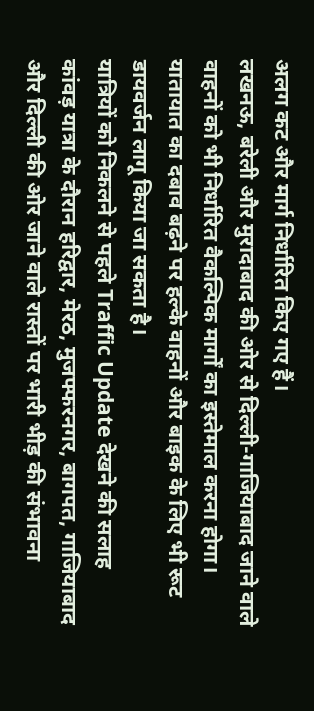अलग कट और मार्ग निर्धारित किए गए हैं।
लखनऊ, बरेली और मुरादाबाद की ओर से दिल्ली-गाजियाबाद जाने वाले वाहनों को भी निर्धारित वैकल्पिक मार्गों का इस्तेमाल करना होगा। यातायात का दबाव बढ़ने पर हल्के वाहनों और बाइक के लिए भी रूट डायवर्जन लागू किया जा सकता है।
यात्रियों को निकलने से पहले Traffic Update देखने की सलाह
कांवड़ यात्रा के दौरान हरिद्वार, मेरठ, मुजफ्फरनगर, बागपत, गाजियाबाद और दिल्ली की ओर जाने वाले रास्तों पर भारी भीड़ की संभावना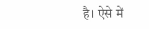है। ऐसे में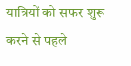यात्रियों को सफर शुरू करने से पहले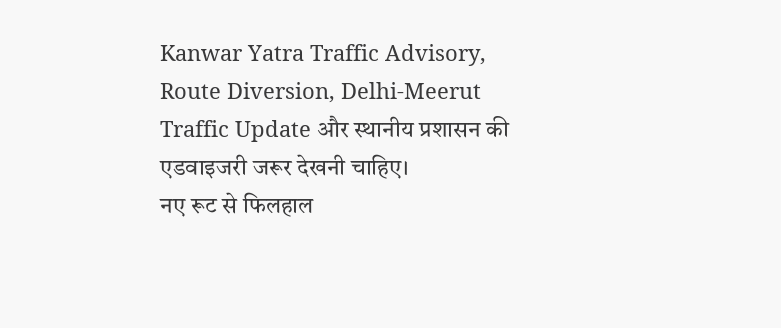Kanwar Yatra Traffic Advisory, Route Diversion, Delhi-Meerut Traffic Update और स्थानीय प्रशासन की एडवाइजरी जरूर देखनी चाहिए।
नए रूट से फिलहाल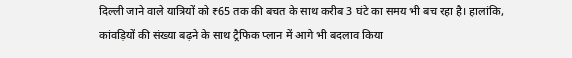दिल्ली जाने वाले यात्रियों को ₹65 तक की बचत के साथ करीब 3 घंटे का समय भी बच रहा है। हालांकि, कांवड़ियों की संख्या बढ़ने के साथ ट्रैफिक प्लान में आगे भी बदलाव किया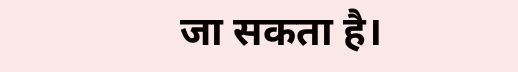जा सकता है।